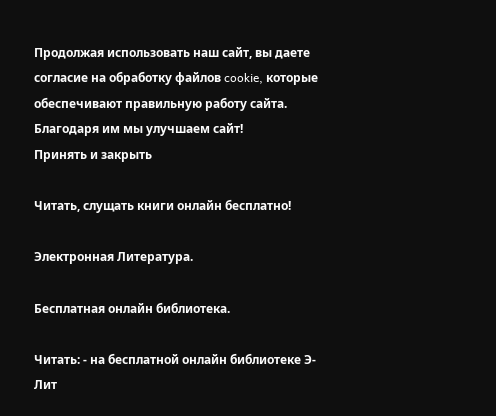Продолжая использовать наш сайт, вы даете согласие на обработку файлов cookie, которые обеспечивают правильную работу сайта. Благодаря им мы улучшаем сайт!
Принять и закрыть

Читать, слущать книги онлайн бесплатно!

Электронная Литература.

Бесплатная онлайн библиотека.

Читать: - на бесплатной онлайн библиотеке Э-Лит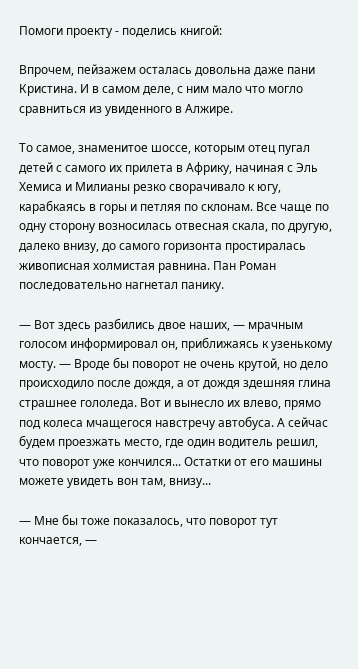Помоги проекту - поделись книгой:

Впрочем, пейзажем осталась довольна даже пани Кристина. И в самом деле, с ним мало что могло сравниться из увиденного в Алжире.

То самое, знаменитое шоссе, которым отец пугал детей с самого их прилета в Африку, начиная с Эль Хемиса и Милианы резко сворачивало к югу, карабкаясь в горы и петляя по склонам. Все чаще по одну сторону возносилась отвесная скала, по другую, далеко внизу, до самого горизонта простиралась живописная холмистая равнина. Пан Роман последовательно нагнетал панику.

— Вот здесь разбились двое наших, — мрачным голосом информировал он, приближаясь к узенькому мосту. — Вроде бы поворот не очень крутой, но дело происходило после дождя, а от дождя здешняя глина страшнее гололеда. Вот и вынесло их влево, прямо под колеса мчащегося навстречу автобуса. А сейчас будем проезжать место, где один водитель решил, что поворот уже кончился... Остатки от его машины можете увидеть вон там, внизу...

— Мне бы тоже показалось, что поворот тут кончается, —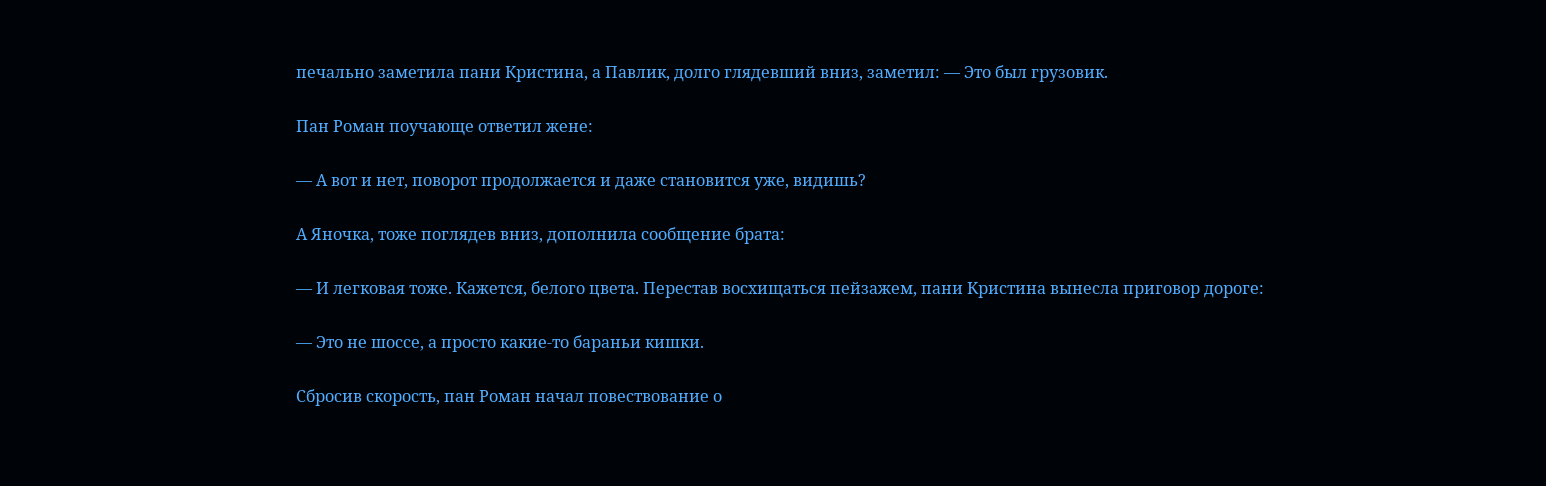печально заметила пани Кристина, а Павлик, долго глядевший вниз, заметил: — Это был грузовик.

Пан Роман поучающе ответил жене:

— А вот и нет, поворот продолжается и даже становится уже, видишь?

А Яночка, тоже поглядев вниз, дополнила сообщение брата:

— И легковая тоже. Кажется, белого цвета. Перестав восхищаться пейзажем, пани Кристина вынесла приговор дороге:

— Это не шоссе, а просто какие-то бараньи кишки.

Сбросив скорость, пан Роман начал повествование о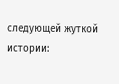следующей жуткой истории: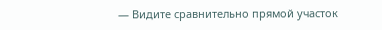— Видите сравнительно прямой участок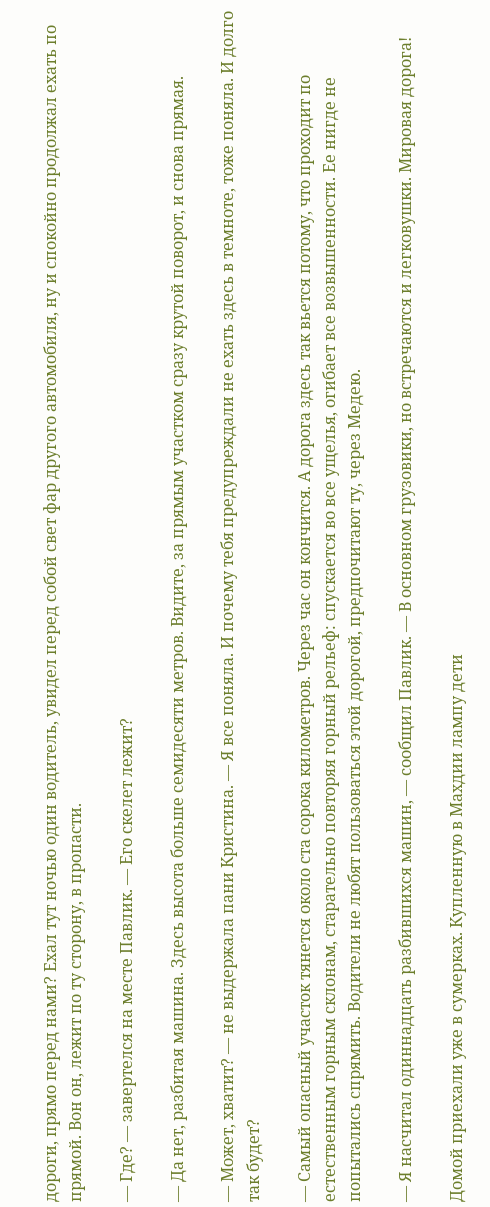дороги, прямо перед нами? Ехал тут ночью один водитель, увидел перед собой свет фар другого автомобиля, ну и спокойно продолжал ехать по прямой. Вон он, лежит по ту сторону, в пропасти.

— Где? — завертелся на месте Павлик. — Его скелет лежит?

— Да нет, разбитая машина. Здесь высота больше семидесяти метров. Видите, за прямым участком сразу крутой поворот, и снова прямая.

— Может, хватит? — не выдержала пани Кристина. — Я все поняла. И почему тебя предупреждали не ехать здесь в темноте, тоже поняла. И долго так будет?

— Самый опасный участок тянется около ста сорока километров. Через час он кончится. А дорога здесь так вьется потому, что проходит по естественным горным склонам, старательно повторяя горный рельеф: спускается во все ущелья, огибает все возвышенности. Ее нигде не попытались спрямить. Водители не любят пользоваться этой дорогой, предпочитают ту, через Медею.

— Я насчитал одиннадцать разбившихся машин, — сообщил Павлик. — В основном грузовики, но встречаются и легковушки. Мировая дорога!

Домой приехали уже в сумерках. Купленную в Махдии лампу дети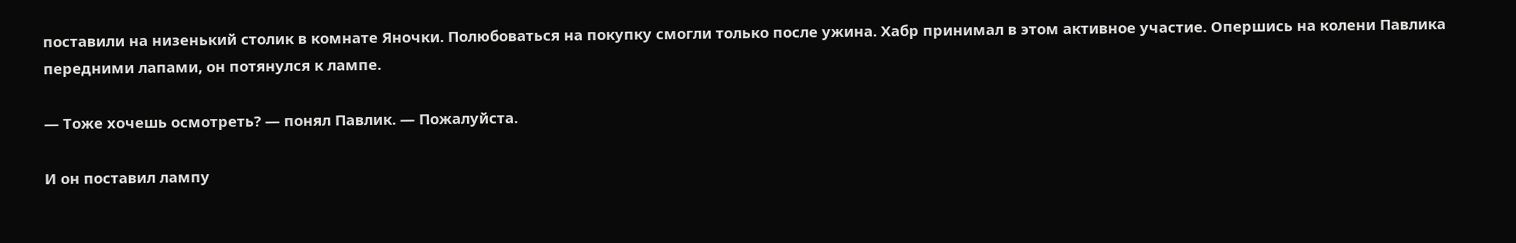поставили на низенький столик в комнате Яночки. Полюбоваться на покупку смогли только после ужина. Хабр принимал в этом активное участие. Опершись на колени Павлика передними лапами, он потянулся к лампе.

— Тоже хочешь осмотреть? — понял Павлик. — Пожалуйста.

И он поставил лампу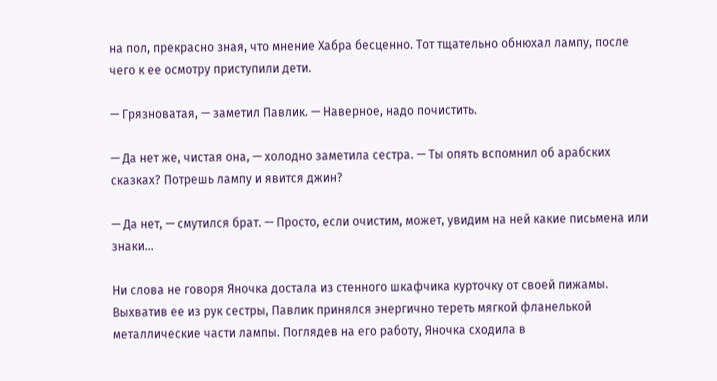на пол, прекрасно зная, что мнение Хабра бесценно. Тот тщательно обнюхал лампу, после чего к ее осмотру приступили дети.

— Грязноватая, — заметил Павлик. — Наверное, надо почистить.

— Да нет же, чистая она, — холодно заметила сестра. — Ты опять вспомнил об арабских сказках? Потрешь лампу и явится джин?

— Да нет, — смутился брат. — Просто, если очистим, может, увидим на ней какие письмена или знаки...

Ни слова не говоря Яночка достала из стенного шкафчика курточку от своей пижамы. Выхватив ее из рук сестры, Павлик принялся энергично тереть мягкой фланелькой металлические части лампы. Поглядев на его работу, Яночка сходила в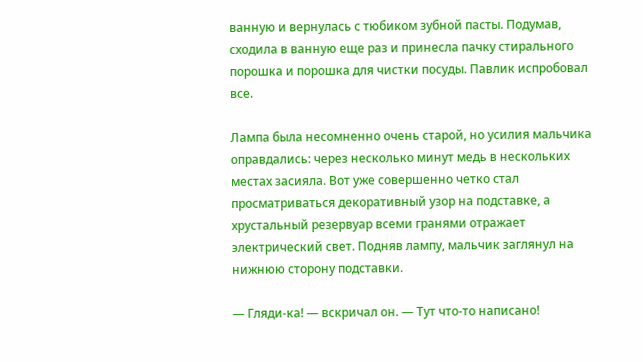ванную и вернулась с тюбиком зубной пасты. Подумав, сходила в ванную еще раз и принесла пачку стирального порошка и порошка для чистки посуды. Павлик испробовал все.

Лампа была несомненно очень старой, но усилия мальчика оправдались: через несколько минут медь в нескольких местах засияла. Вот уже совершенно четко стал просматриваться декоративный узор на подставке, а хрустальный резервуар всеми гранями отражает электрический свет. Подняв лампу, мальчик заглянул на нижнюю сторону подставки.

— Гляди-ка! — вскричал он. — Тут что-то написано!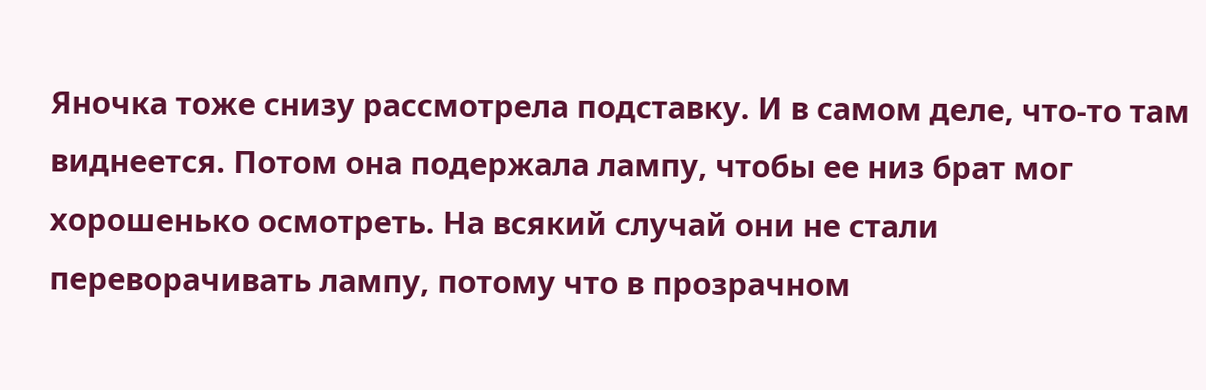Яночка тоже снизу рассмотрела подставку. И в самом деле, что-то там виднеется. Потом она подержала лампу, чтобы ее низ брат мог хорошенько осмотреть. На всякий случай они не стали переворачивать лампу, потому что в прозрачном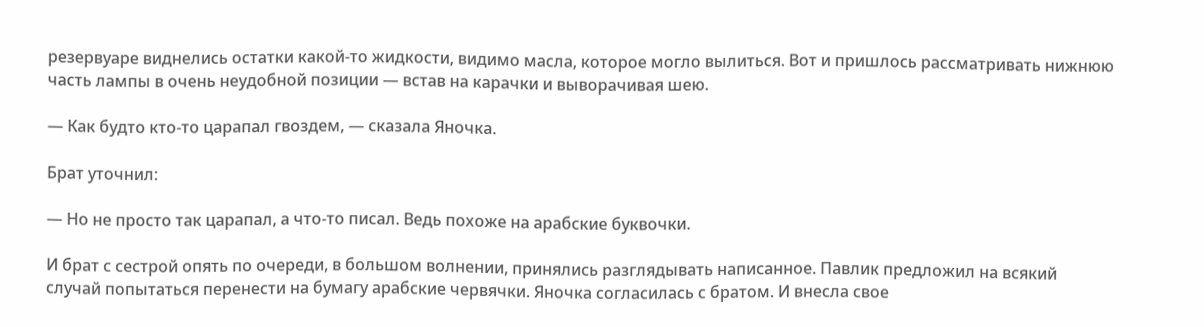резервуаре виднелись остатки какой-то жидкости, видимо масла, которое могло вылиться. Вот и пришлось рассматривать нижнюю часть лампы в очень неудобной позиции — встав на карачки и выворачивая шею.

— Как будто кто-то царапал гвоздем, — сказала Яночка.

Брат уточнил:

— Но не просто так царапал, а что-то писал. Ведь похоже на арабские буквочки.

И брат с сестрой опять по очереди, в большом волнении, принялись разглядывать написанное. Павлик предложил на всякий случай попытаться перенести на бумагу арабские червячки. Яночка согласилась с братом. И внесла свое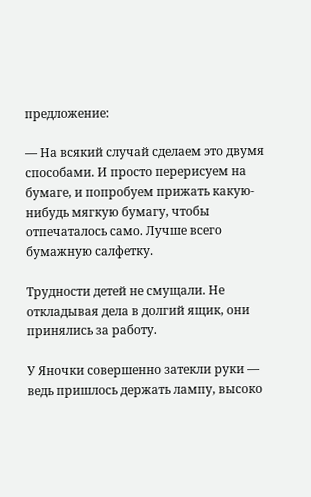предложение:

— На всякий случай сделаем это двумя способами. И просто перерисуем на бумаге, и попробуем прижать какую-нибудь мягкую бумагу, чтобы отпечаталось само. Лучше всего бумажную салфетку.

Трудности детей не смущали. Не откладывая дела в долгий ящик, они принялись за работу.

У Яночки совершенно затекли руки — ведь пришлось держать лампу, высоко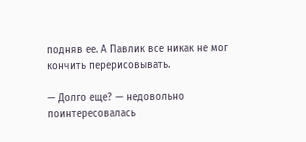подняв ее. А Павлик все никак не мог кончить перерисовывать.

— Долго еще? — недовольно поинтересовалась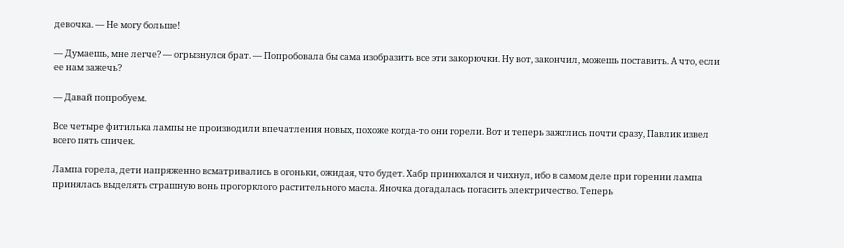девочка. — Не могу больше!

— Думаешь, мне легче? — огрызнулся брат. — Попробовала бы сама изобразить все эти закорючки. Ну вот, закончил, можешь поставить. А что, если ее нам зажечь?

— Давай попробуем.

Все четыре фитилька лампы не производили впечатления новых, похоже когда-то они горели. Вот и теперь зажглись почти сразу, Павлик извел всего пять спичек.

Лампа горела, дети напряженно всматривались в огоньки, ожидая, что будет. Хабр принюхался и чихнул, ибо в самом деле при горении лампа принялась выделять страшную вонь прогорклого растительного масла. Яночка догадалась погасить электричество. Теперь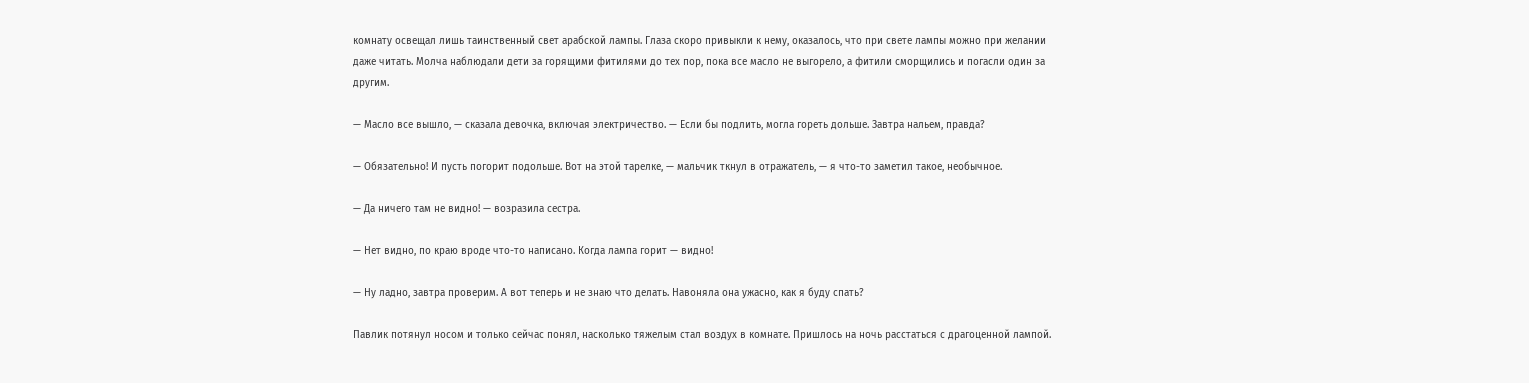комнату освещал лишь таинственный свет арабской лампы. Глаза скоро привыкли к нему, оказалось, что при свете лампы можно при желании даже читать. Молча наблюдали дети за горящими фитилями до тех пор, пока все масло не выгорело, а фитили сморщились и погасли один за другим.

— Масло все вышло, — сказала девочка, включая электричество. — Если бы подлить, могла гореть дольше. Завтра нальем, правда?

— Обязательно! И пусть погорит подольше. Вот на этой тарелке, — мальчик ткнул в отражатель, — я что-то заметил такое, необычное.

— Да ничего там не видно! — возразила сестра.

— Нет видно, по краю вроде что-то написано. Когда лампа горит — видно!

— Ну ладно, завтра проверим. А вот теперь и не знаю что делать. Навоняла она ужасно, как я буду спать?

Павлик потянул носом и только сейчас понял, насколько тяжелым стал воздух в комнате. Пришлось на ночь расстаться с драгоценной лампой.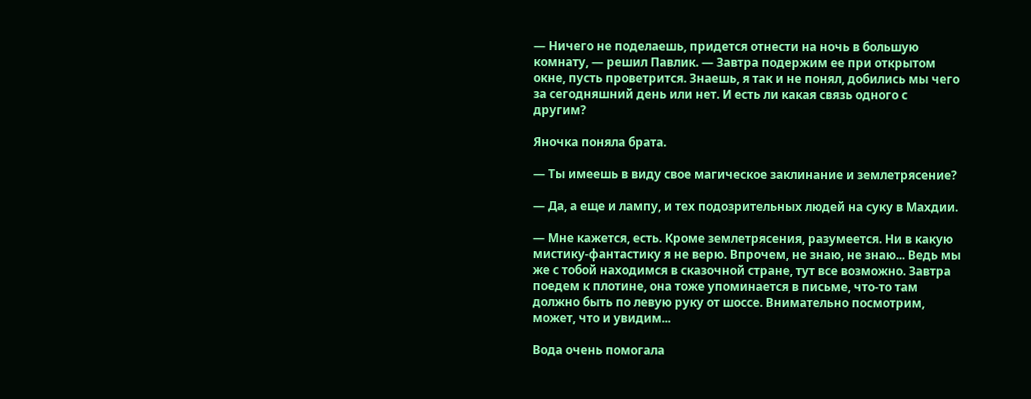— Ничего не поделаешь, придется отнести на ночь в большую комнату, — решил Павлик. — Завтра подержим ее при открытом окне, пусть проветрится. Знаешь, я так и не понял, добились мы чего за сегодняшний день или нет. И есть ли какая связь одного с другим?

Яночка поняла брата.

— Ты имеешь в виду свое магическое заклинание и землетрясение?

— Да, а еще и лампу, и тех подозрительных людей на суку в Махдии.

— Мне кажется, есть. Кроме землетрясения, разумеется. Ни в какую мистику-фантастику я не верю. Впрочем, не знаю, не знаю... Ведь мы же с тобой находимся в сказочной стране, тут все возможно. Завтра поедем к плотине, она тоже упоминается в письме, что-то там должно быть по левую руку от шоссе. Внимательно посмотрим, может, что и увидим...

Вода очень помогала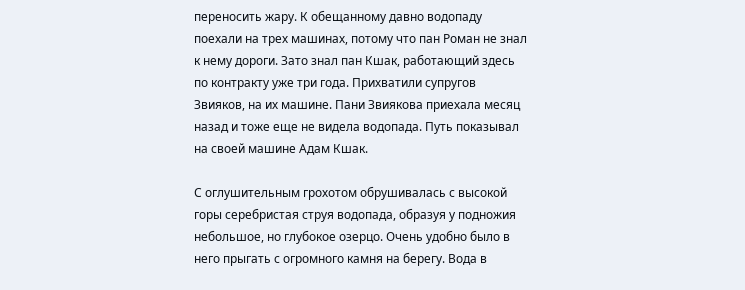переносить жару. К обещанному давно водопаду поехали на трех машинах, потому что пан Роман не знал к нему дороги. Зато знал пан Кшак, работающий здесь по контракту уже три года. Прихватили супругов Звияков, на их машине. Пани Звиякова приехала месяц назад и тоже еще не видела водопада. Путь показывал на своей машине Адам Кшак.

С оглушительным грохотом обрушивалась с высокой горы серебристая струя водопада, образуя у подножия небольшое, но глубокое озерцо. Очень удобно было в него прыгать с огромного камня на берегу. Вода в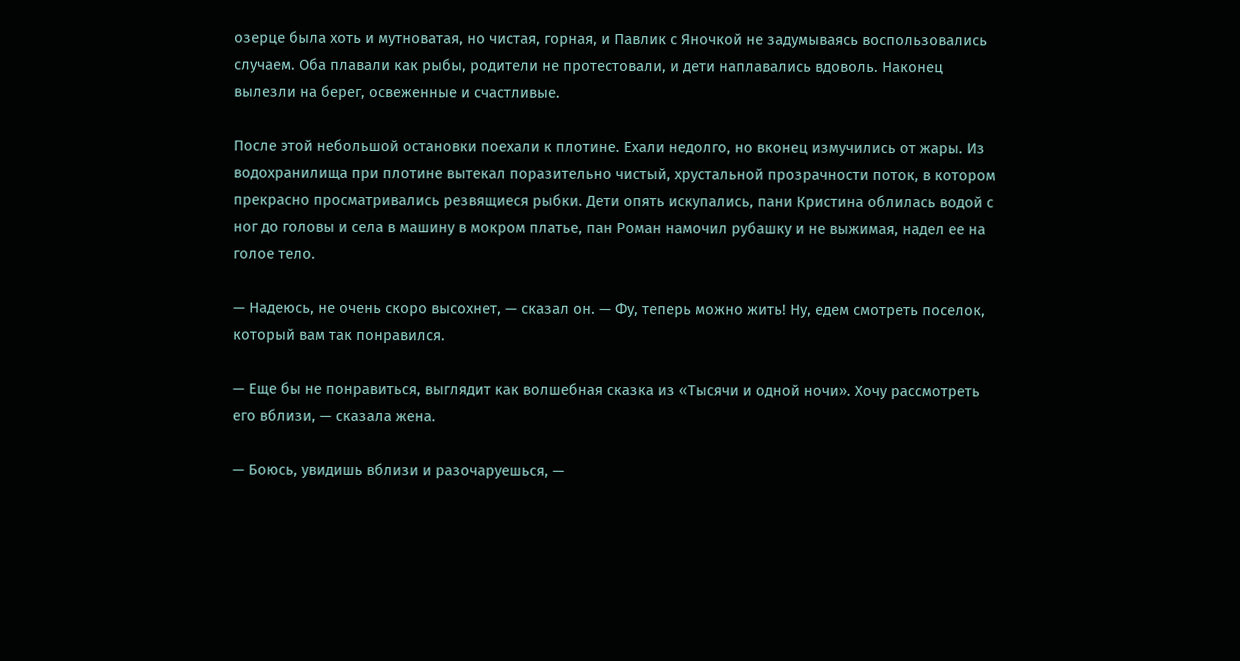озерце была хоть и мутноватая, но чистая, горная, и Павлик с Яночкой не задумываясь воспользовались случаем. Оба плавали как рыбы, родители не протестовали, и дети наплавались вдоволь. Наконец вылезли на берег, освеженные и счастливые.

После этой небольшой остановки поехали к плотине. Ехали недолго, но вконец измучились от жары. Из водохранилища при плотине вытекал поразительно чистый, хрустальной прозрачности поток, в котором прекрасно просматривались резвящиеся рыбки. Дети опять искупались, пани Кристина облилась водой с ног до головы и села в машину в мокром платье, пан Роман намочил рубашку и не выжимая, надел ее на голое тело.

— Надеюсь, не очень скоро высохнет, — сказал он. — Фу, теперь можно жить! Ну, едем смотреть поселок, который вам так понравился.

— Еще бы не понравиться, выглядит как волшебная сказка из «Тысячи и одной ночи». Хочу рассмотреть его вблизи, — сказала жена.

— Боюсь, увидишь вблизи и разочаруешься, —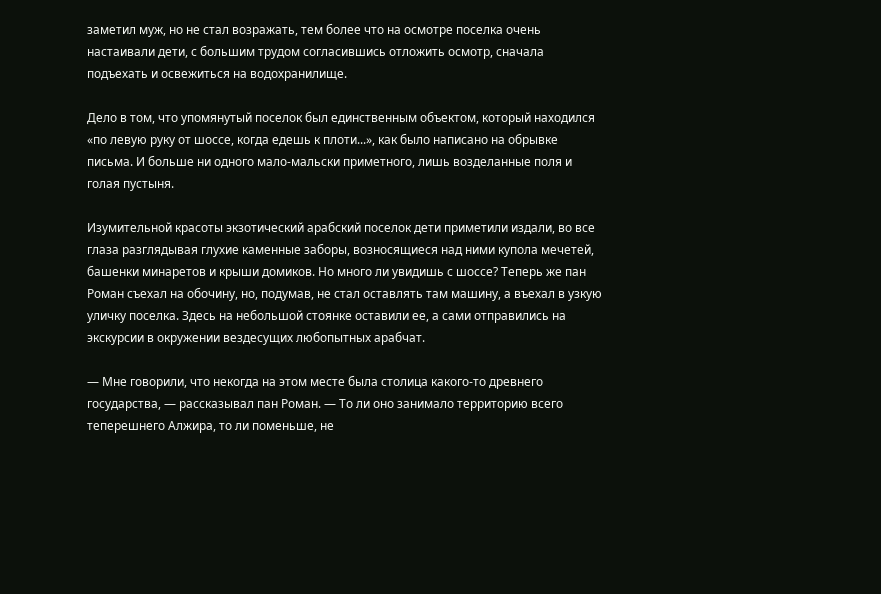заметил муж, но не стал возражать, тем более что на осмотре поселка очень настаивали дети, с большим трудом согласившись отложить осмотр, сначала подъехать и освежиться на водохранилище.

Дело в том, что упомянутый поселок был единственным объектом, который находился «по левую руку от шоссе, когда едешь к плоти...», как было написано на обрывке письма. И больше ни одного мало-мальски приметного, лишь возделанные поля и голая пустыня.

Изумительной красоты экзотический арабский поселок дети приметили издали, во все глаза разглядывая глухие каменные заборы, возносящиеся над ними купола мечетей, башенки минаретов и крыши домиков. Но много ли увидишь с шоссе? Теперь же пан Роман съехал на обочину, но, подумав, не стал оставлять там машину, а въехал в узкую уличку поселка. Здесь на небольшой стоянке оставили ее, а сами отправились на экскурсии в окружении вездесущих любопытных арабчат.

— Мне говорили, что некогда на этом месте была столица какого-то древнего государства, — рассказывал пан Роман. — То ли оно занимало территорию всего теперешнего Алжира, то ли поменьше, не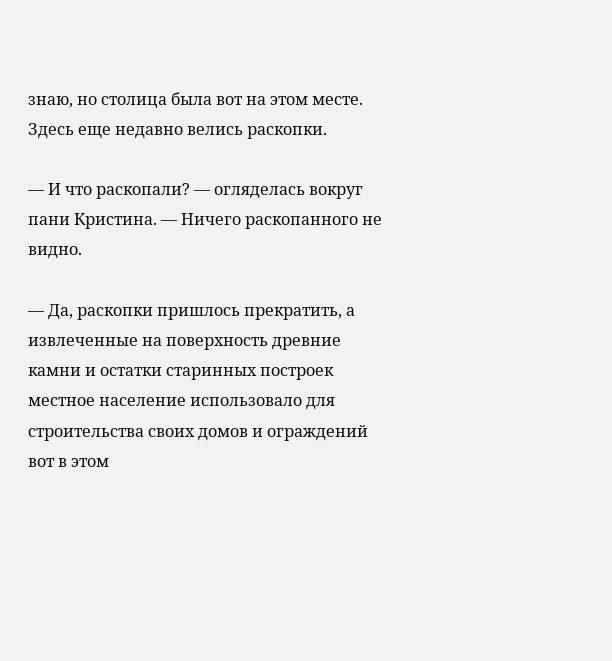знаю, но столица была вот на этом месте. Здесь еще недавно велись раскопки.

— И что раскопали? — огляделась вокруг пани Кристина. — Ничего раскопанного не видно.

— Да, раскопки пришлось прекратить, а извлеченные на поверхность древние камни и остатки старинных построек местное население использовало для строительства своих домов и ограждений вот в этом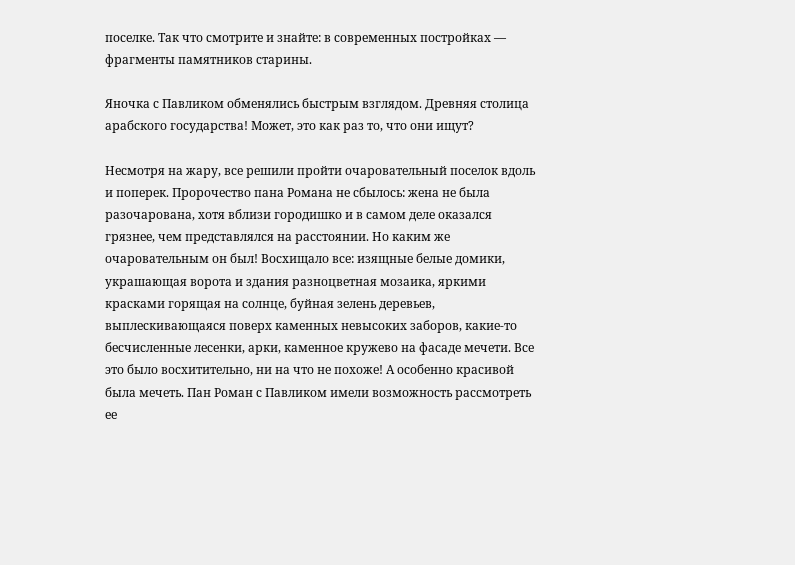поселке. Так что смотрите и знайте: в современных постройках — фрагменты памятников старины.

Яночка с Павликом обменялись быстрым взглядом. Древняя столица арабского государства! Может, это как раз то, что они ищут?

Несмотря на жару, все решили пройти очаровательный поселок вдоль и поперек. Пророчество пана Романа не сбылось: жена не была разочарована, хотя вблизи городишко и в самом деле оказался грязнее, чем представлялся на расстоянии. Но каким же очаровательным он был! Восхищало все: изящные белые домики, украшающая ворота и здания разноцветная мозаика, яркими красками горящая на солнце, буйная зелень деревьев, выплескивающаяся поверх каменных невысоких заборов, какие-то бесчисленные лесенки, арки, каменное кружево на фасаде мечети. Все это было восхитительно, ни на что не похоже! А особенно красивой была мечеть. Пан Роман с Павликом имели возможность рассмотреть ее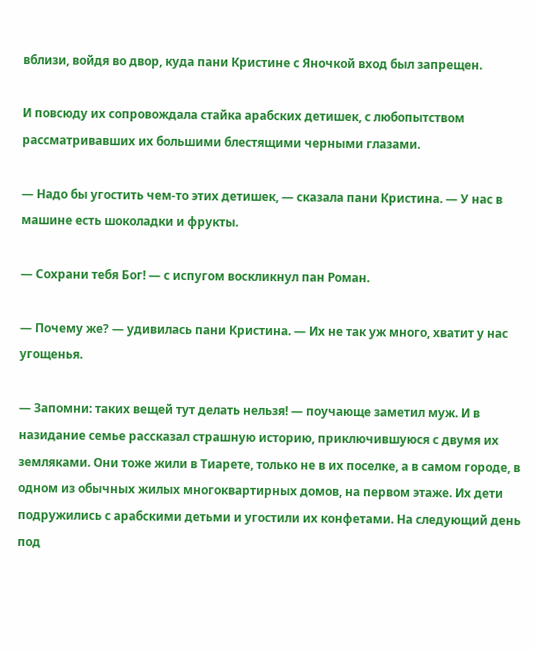вблизи, войдя во двор, куда пани Кристине с Яночкой вход был запрещен.

И повсюду их сопровождала стайка арабских детишек, с любопытством рассматривавших их большими блестящими черными глазами.

— Надо бы угостить чем-то этих детишек, — сказала пани Кристина. — У нас в машине есть шоколадки и фрукты.

— Сохрани тебя Бог! — с испугом воскликнул пан Роман.

— Почему же? — удивилась пани Кристина. — Их не так уж много, хватит у нас угощенья.

— Запомни: таких вещей тут делать нельзя! — поучающе заметил муж. И в назидание семье рассказал страшную историю, приключившуюся с двумя их земляками. Они тоже жили в Тиарете, только не в их поселке, а в самом городе, в одном из обычных жилых многоквартирных домов, на первом этаже. Их дети подружились с арабскими детьми и угостили их конфетами. На следующий день под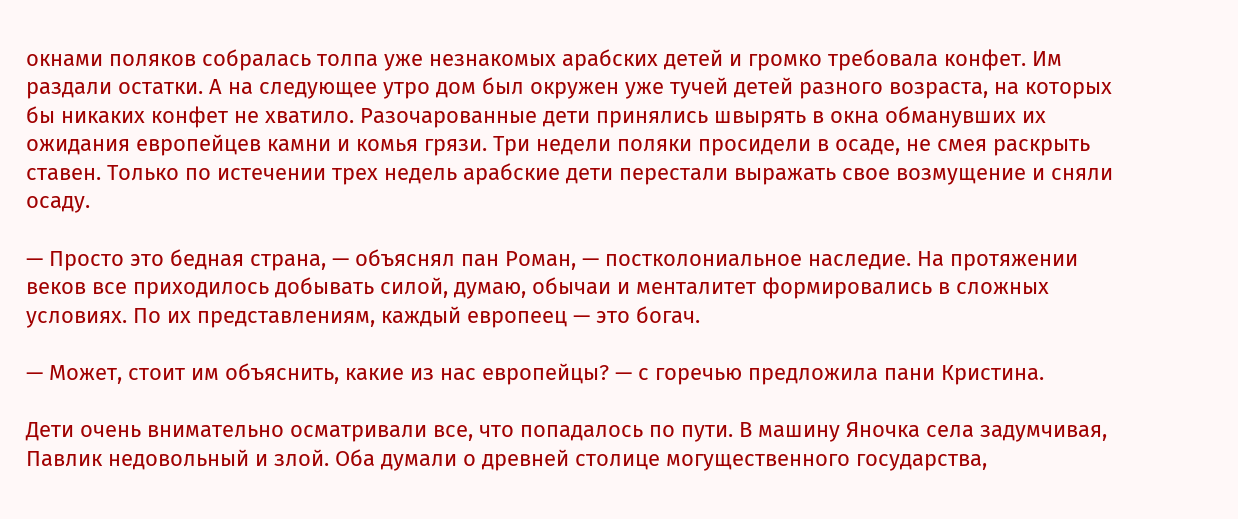окнами поляков собралась толпа уже незнакомых арабских детей и громко требовала конфет. Им раздали остатки. А на следующее утро дом был окружен уже тучей детей разного возраста, на которых бы никаких конфет не хватило. Разочарованные дети принялись швырять в окна обманувших их ожидания европейцев камни и комья грязи. Три недели поляки просидели в осаде, не смея раскрыть ставен. Только по истечении трех недель арабские дети перестали выражать свое возмущение и сняли осаду.

— Просто это бедная страна, — объяснял пан Роман, — постколониальное наследие. На протяжении веков все приходилось добывать силой, думаю, обычаи и менталитет формировались в сложных условиях. По их представлениям, каждый европеец — это богач.

— Может, стоит им объяснить, какие из нас европейцы? — с горечью предложила пани Кристина.

Дети очень внимательно осматривали все, что попадалось по пути. В машину Яночка села задумчивая, Павлик недовольный и злой. Оба думали о древней столице могущественного государства,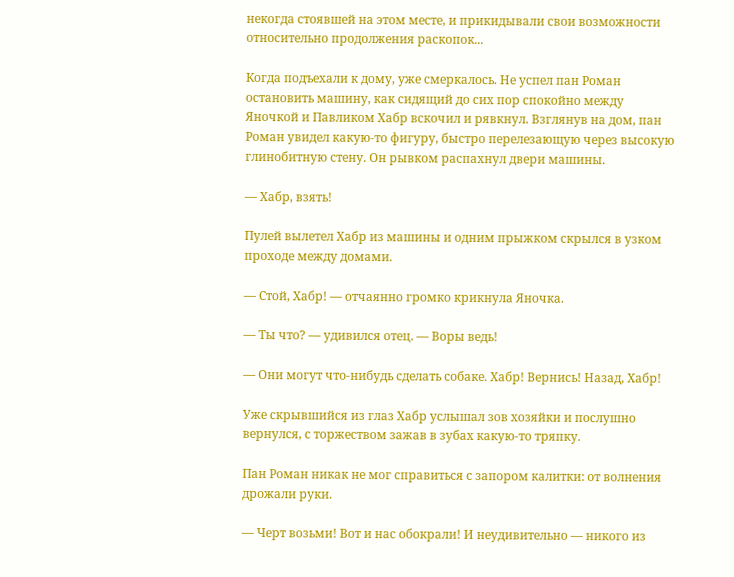некогда стоявшей на этом месте, и прикидывали свои возможности относительно продолжения раскопок...

Когда подъехали к дому, уже смеркалось. Не успел пан Роман остановить машину, как сидящий до сих пор спокойно между Яночкой и Павликом Хабр вскочил и рявкнул. Взглянув на дом, пан Роман увидел какую-то фигуру, быстро перелезающую через высокую глинобитную стену. Он рывком распахнул двери машины.

— Хабр, взять!

Пулей вылетел Хабр из машины и одним прыжком скрылся в узком проходе между домами.

— Стой, Хабр! — отчаянно громко крикнула Яночка.

— Ты что? — удивился отец. — Воры ведь!

— Они могут что-нибудь сделать собаке. Хабр! Вернись! Назад, Хабр!

Уже скрывшийся из глаз Хабр услышал зов хозяйки и послушно вернулся, с торжеством зажав в зубах какую-то тряпку.

Пан Роман никак не мог справиться с запором калитки: от волнения дрожали руки.

— Черт возьми! Вот и нас обокрали! И неудивительно — никого из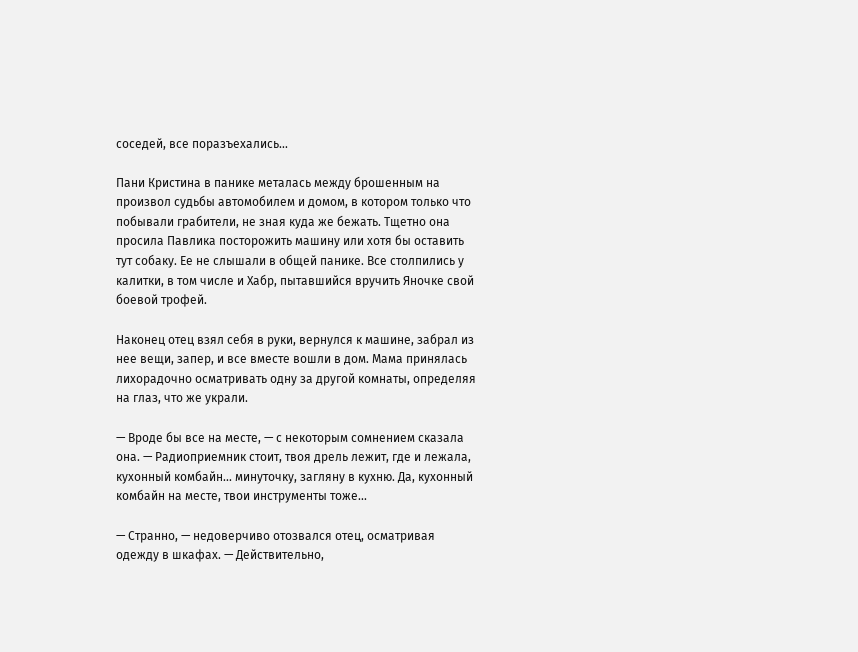соседей, все поразъехались...

Пани Кристина в панике металась между брошенным на произвол судьбы автомобилем и домом, в котором только что побывали грабители, не зная куда же бежать. Тщетно она просила Павлика посторожить машину или хотя бы оставить тут собаку. Ее не слышали в общей панике. Все столпились у калитки, в том числе и Хабр, пытавшийся вручить Яночке свой боевой трофей.

Наконец отец взял себя в руки, вернулся к машине, забрал из нее вещи, запер, и все вместе вошли в дом. Мама принялась лихорадочно осматривать одну за другой комнаты, определяя на глаз, что же украли.

— Вроде бы все на месте, — с некоторым сомнением сказала она. — Радиоприемник стоит, твоя дрель лежит, где и лежала, кухонный комбайн... минуточку, загляну в кухню. Да, кухонный комбайн на месте, твои инструменты тоже...

— Странно, — недоверчиво отозвался отец, осматривая одежду в шкафах. — Действительно,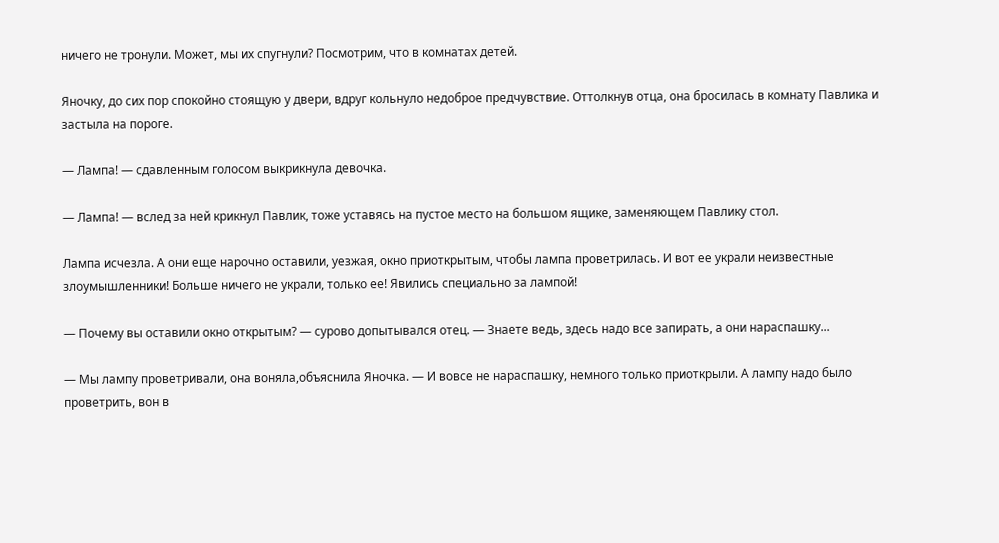ничего не тронули. Может, мы их спугнули? Посмотрим, что в комнатах детей.

Яночку, до сих пор спокойно стоящую у двери, вдруг кольнуло недоброе предчувствие. Оттолкнув отца, она бросилась в комнату Павлика и застыла на пороге.

— Лампа! — сдавленным голосом выкрикнула девочка.

— Лампа! — вслед за ней крикнул Павлик, тоже уставясь на пустое место на большом ящике, заменяющем Павлику стол.

Лампа исчезла. А они еще нарочно оставили, уезжая, окно приоткрытым, чтобы лампа проветрилась. И вот ее украли неизвестные злоумышленники! Больше ничего не украли, только ее! Явились специально за лампой!

— Почему вы оставили окно открытым? — сурово допытывался отец. — Знаете ведь, здесь надо все запирать, а они нараспашку...

— Мы лампу проветривали, она воняла,объяснила Яночка. — И вовсе не нараспашку, немного только приоткрыли. А лампу надо было проветрить, вон в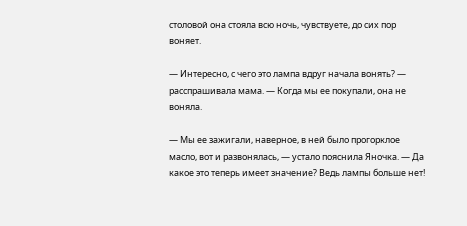столовой она стояла всю ночь, чувствуете, до сих пор воняет.

— Интересно, с чего это лампа вдруг начала вонять? — расспрашивала мама. — Когда мы ее покупали, она не воняла.

— Мы ее зажигали, наверное, в ней было прогорклое масло, вот и развонялась, — устало пояснила Яночка. — Да какое это теперь имеет значение? Ведь лампы больше нет!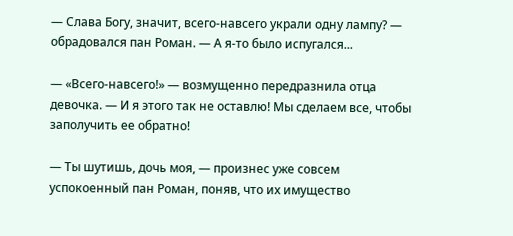— Слава Богу, значит, всего-навсего украли одну лампу? — обрадовался пан Роман. — А я-то было испугался...

— «Всего-навсего!» — возмущенно передразнила отца девочка. — И я этого так не оставлю! Мы сделаем все, чтобы заполучить ее обратно!

— Ты шутишь, дочь моя, — произнес уже совсем успокоенный пан Роман, поняв, что их имущество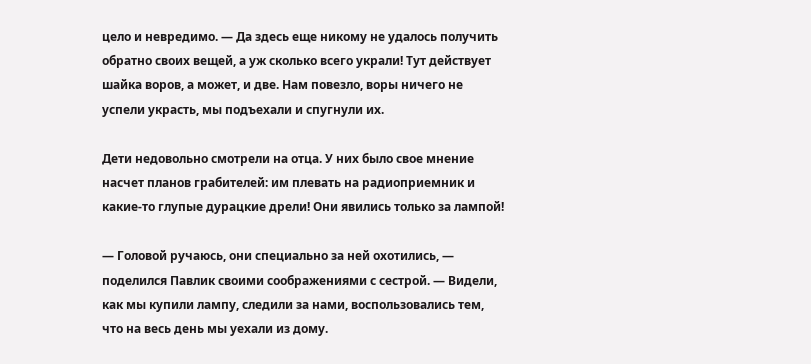цело и невредимо. — Да здесь еще никому не удалось получить обратно своих вещей, а уж сколько всего украли! Тут действует шайка воров, а может, и две. Нам повезло, воры ничего не успели украсть, мы подъехали и спугнули их.

Дети недовольно смотрели на отца. У них было свое мнение насчет планов грабителей: им плевать на радиоприемник и какие-то глупые дурацкие дрели! Они явились только за лампой!

— Головой ручаюсь, они специально за ней охотились, — поделился Павлик своими соображениями с сестрой. — Видели, как мы купили лампу, следили за нами, воспользовались тем, что на весь день мы уехали из дому.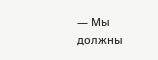— Мы должны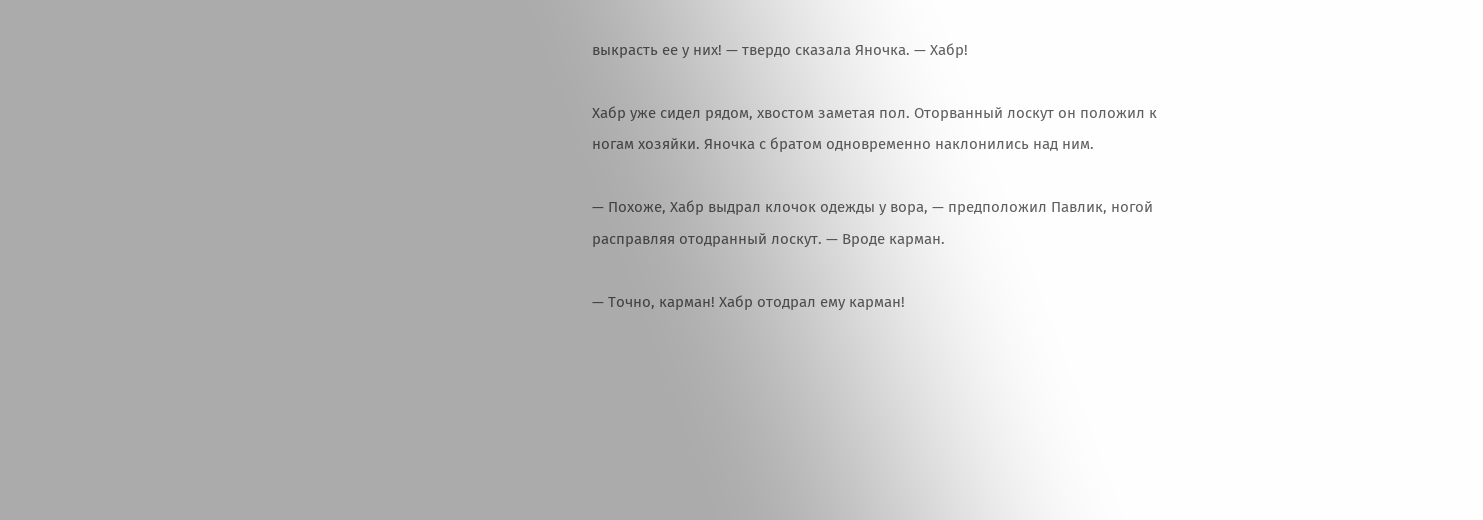выкрасть ее у них! — твердо сказала Яночка. — Хабр!

Хабр уже сидел рядом, хвостом заметая пол. Оторванный лоскут он положил к ногам хозяйки. Яночка с братом одновременно наклонились над ним.

— Похоже, Хабр выдрал клочок одежды у вора, — предположил Павлик, ногой расправляя отодранный лоскут. — Вроде карман.

— Точно, карман! Хабр отодрал ему карман!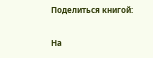Поделиться книгой:

На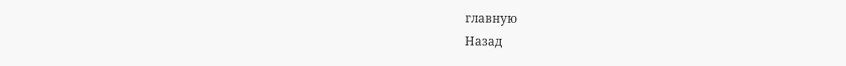главную
Назад